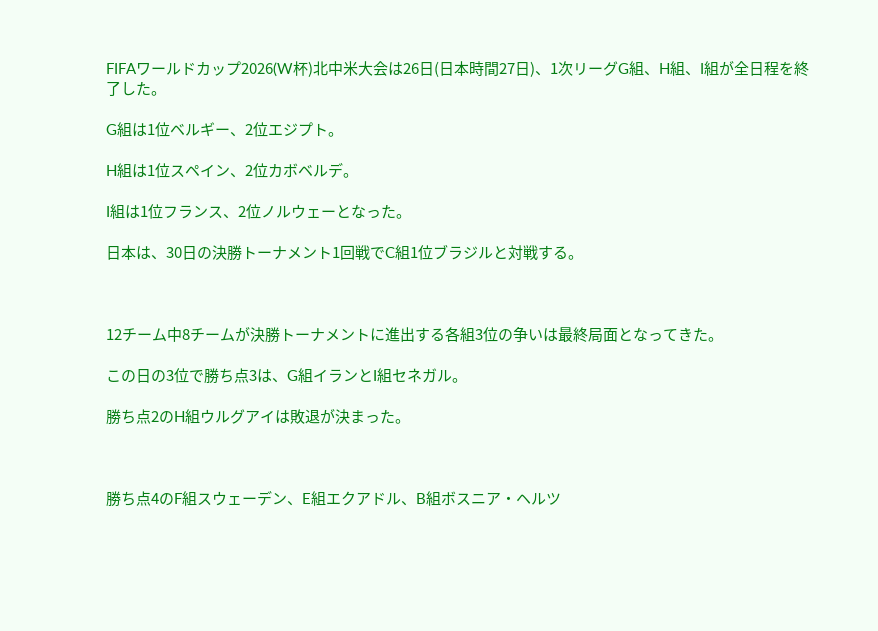FIFAワールドカップ2026(W杯)北中米大会は26日(日本時間27日)、1次リーグG組、H組、I組が全日程を終了した。

G組は1位ベルギー、2位エジプト。

H組は1位スペイン、2位カボベルデ。

I組は1位フランス、2位ノルウェーとなった。

日本は、30日の決勝トーナメント1回戦でC組1位ブラジルと対戦する。



12チーム中8チームが決勝トーナメントに進出する各組3位の争いは最終局面となってきた。

この日の3位で勝ち点3は、G組イランとI組セネガル。

勝ち点2のH組ウルグアイは敗退が決まった。



勝ち点4のF組スウェーデン、E組エクアドル、B組ボスニア・ヘルツ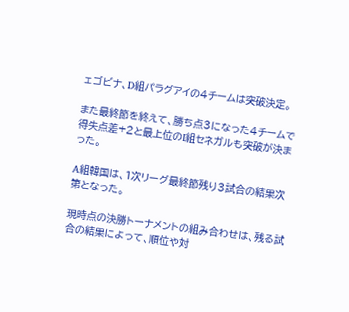ェゴビナ、D組パラグアイの4チームは突破決定。

また最終節を終えて、勝ち点3になった4チームで得失点差+2と最上位のI組セネガルも突破が決まった。

A組韓国は、1次リーグ最終節残り3試合の結果次第となった。

現時点の決勝トーナメントの組み合わせは、残る試合の結果によって、順位や対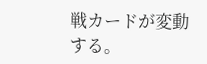戦カードが変動する。